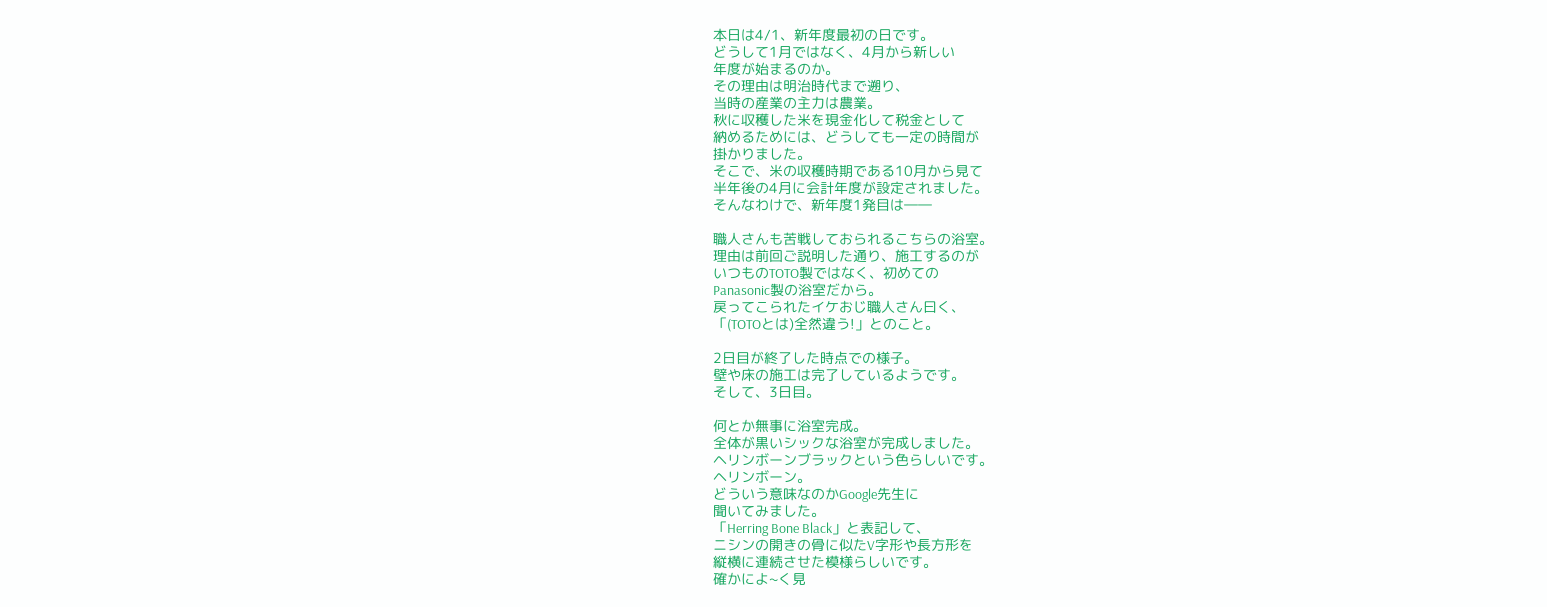本日は4/1、新年度最初の日です。
どうして1月ではなく、4月から新しい
年度が始まるのか。
その理由は明治時代まで遡り、
当時の産業の主力は農業。
秋に収穫した米を現金化して税金として
納めるためには、どうしても一定の時間が
掛かりました。
そこで、米の収穫時期である10月から見て
半年後の4月に会計年度が設定されました。
そんなわけで、新年度1発目は――

職人さんも苦戦しておられるこちらの浴室。
理由は前回ご説明した通り、施工するのが
いつものTOTO製ではなく、初めての
Panasonic製の浴室だから。
戻ってこられたイケおじ職人さん曰く、
「(TOTOとは)全然違う!」とのこと。

2日目が終了した時点での様子。
壁や床の施工は完了しているようです。
そして、3日目。

何とか無事に浴室完成。
全体が黒いシックな浴室が完成しました。
ヘリンボーンブラックという色らしいです。
ヘリンボーン。
どういう意味なのかGoogle先生に
聞いてみました。
「Herring Bone Black」と表記して、
ニシンの開きの骨に似たV字形や長方形を
縦横に連続させた模様らしいです。
確かによ~く見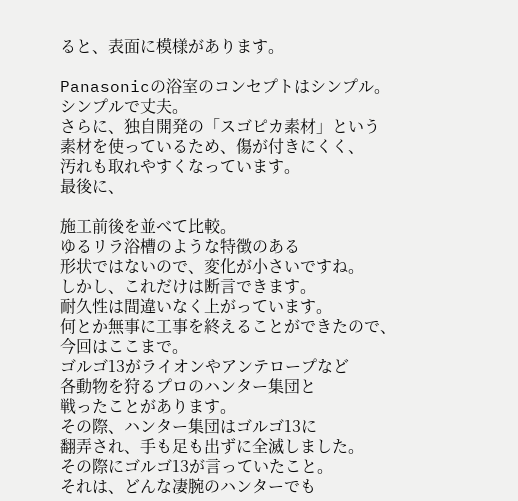ると、表面に模様があります。

Panasonicの浴室のコンセプトはシンプル。
シンプルで丈夫。
さらに、独自開発の「スゴピカ素材」という
素材を使っているため、傷が付きにくく、
汚れも取れやすくなっています。
最後に、

施工前後を並べて比較。
ゆるリラ浴槽のような特徴のある
形状ではないので、変化が小さいですね。
しかし、これだけは断言できます。
耐久性は間違いなく上がっています。
何とか無事に工事を終えることができたので、
今回はここまで。
ゴルゴ13がライオンやアンテロープなど
各動物を狩るプロのハンター集団と
戦ったことがあります。
その際、ハンター集団はゴルゴ13に
翻弄され、手も足も出ずに全滅しました。
その際にゴルゴ13が言っていたこと。
それは、どんな凄腕のハンターでも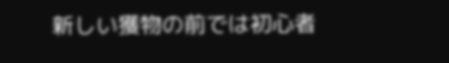新しい獲物の前では初心者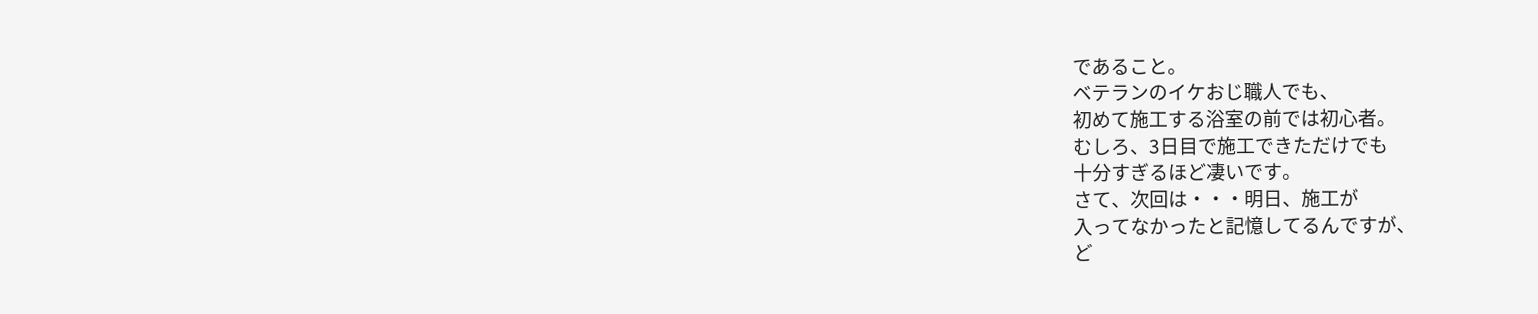であること。
ベテランのイケおじ職人でも、
初めて施工する浴室の前では初心者。
むしろ、3日目で施工できただけでも
十分すぎるほど凄いです。
さて、次回は・・・明日、施工が
入ってなかったと記憶してるんですが、
ど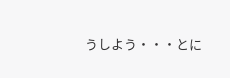うしよう・・・とに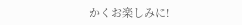かくお楽しみに!